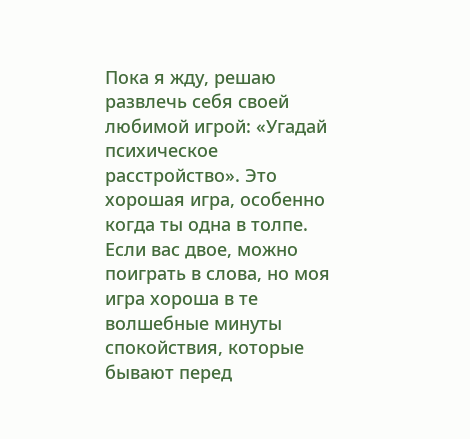Пока я жду, решаю развлечь себя своей любимой игрой: «Угадай психическое расстройство». Это хорошая игра, особенно когда ты одна в толпе. Если вас двое, можно поиграть в слова, но моя игра хороша в те волшебные минуты спокойствия, которые бывают перед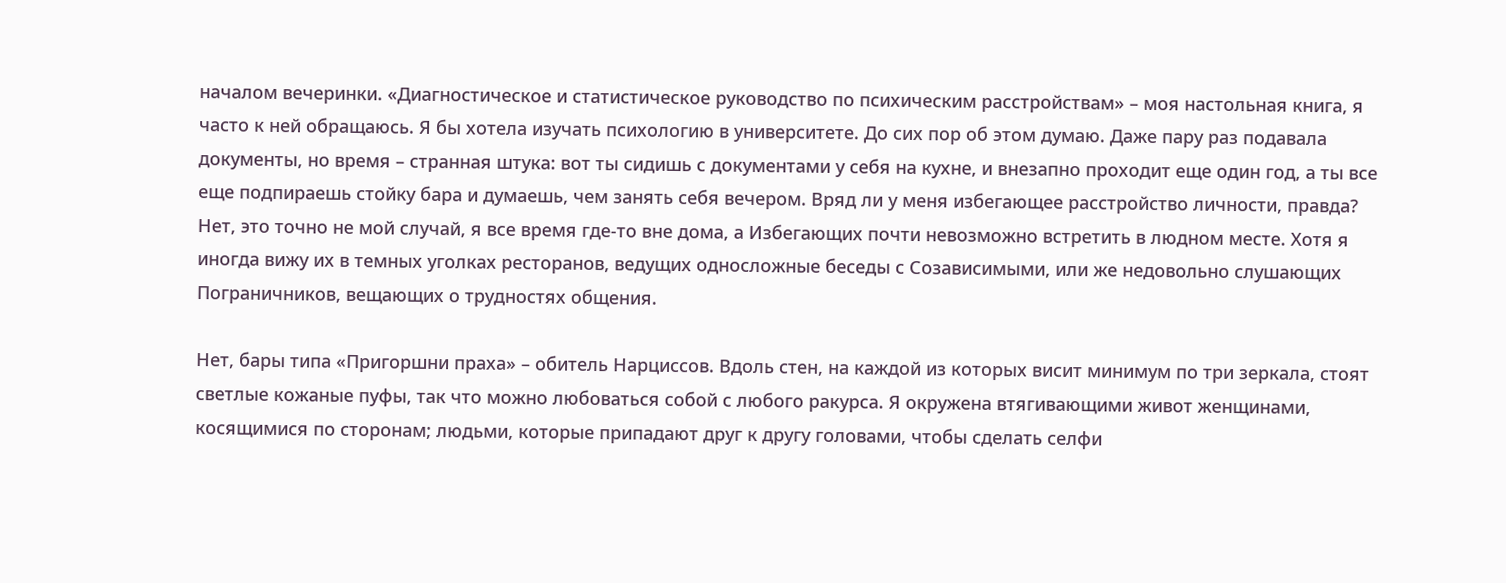началом вечеринки. «Диагностическое и статистическое руководство по психическим расстройствам» – моя настольная книга, я часто к ней обращаюсь. Я бы хотела изучать психологию в университете. До сих пор об этом думаю. Даже пару раз подавала документы, но время – странная штука: вот ты сидишь с документами у себя на кухне, и внезапно проходит еще один год, а ты все еще подпираешь стойку бара и думаешь, чем занять себя вечером. Вряд ли у меня избегающее расстройство личности, правда? Нет, это точно не мой случай, я все время где-то вне дома, а Избегающих почти невозможно встретить в людном месте. Хотя я иногда вижу их в темных уголках ресторанов, ведущих односложные беседы с Созависимыми, или же недовольно слушающих Пограничников, вещающих о трудностях общения.

Нет, бары типа «Пригоршни праха» – обитель Нарциссов. Вдоль стен, на каждой из которых висит минимум по три зеркала, стоят светлые кожаные пуфы, так что можно любоваться собой с любого ракурса. Я окружена втягивающими живот женщинами, косящимися по сторонам; людьми, которые припадают друг к другу головами, чтобы сделать селфи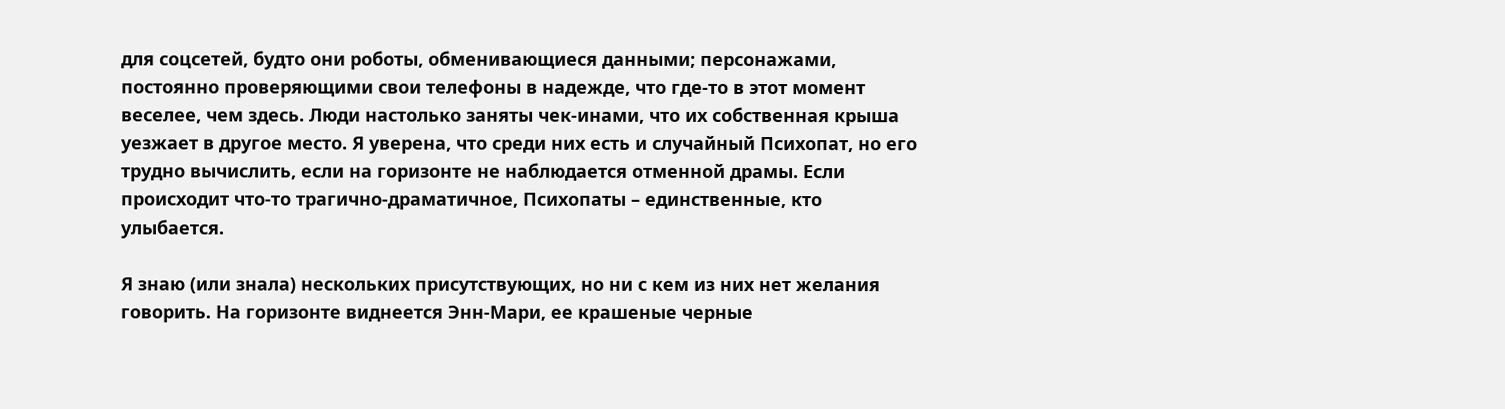для соцсетей, будто они роботы, обменивающиеся данными; персонажами, постоянно проверяющими свои телефоны в надежде, что где-то в этот момент веселее, чем здесь. Люди настолько заняты чек-инами, что их собственная крыша уезжает в другое место. Я уверена, что среди них есть и случайный Психопат, но его трудно вычислить, если на горизонте не наблюдается отменной драмы. Если происходит что-то трагично-драматичное, Психопаты – единственные, кто улыбается.

Я знаю (или знала) нескольких присутствующих, но ни с кем из них нет желания говорить. На горизонте виднеется Энн-Мари, ее крашеные черные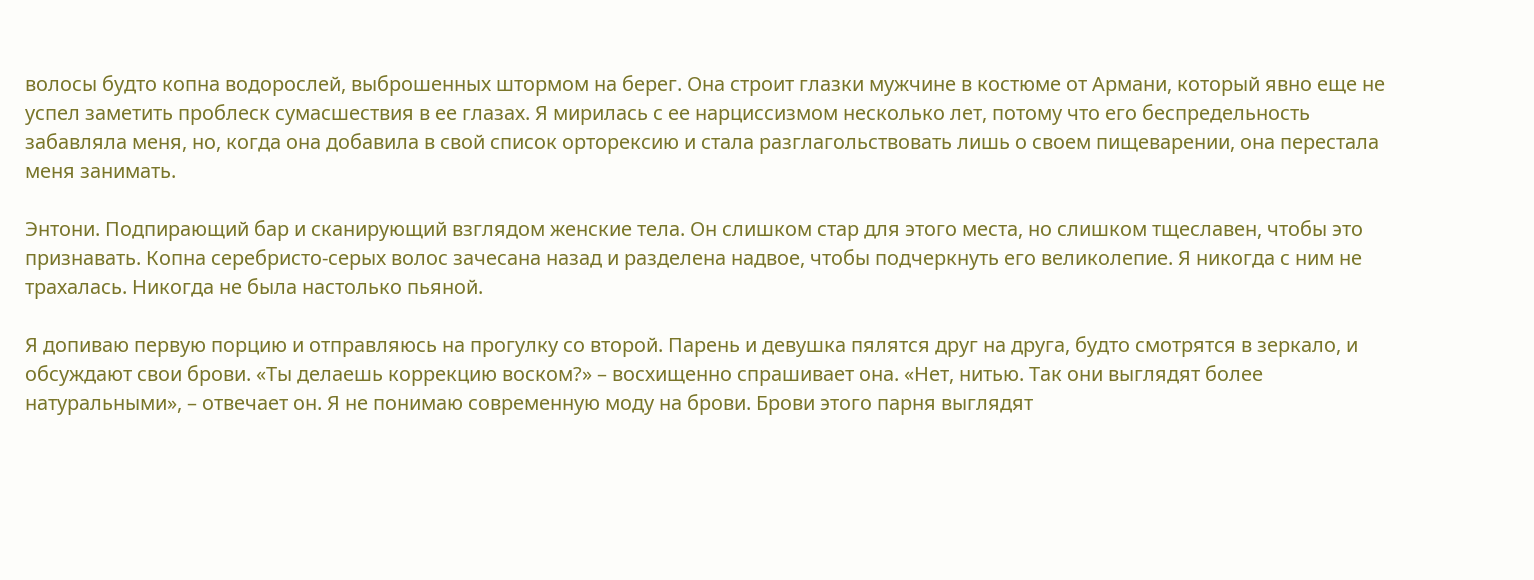волосы будто копна водорослей, выброшенных штормом на берег. Она строит глазки мужчине в костюме от Армани, который явно еще не успел заметить проблеск сумасшествия в ее глазах. Я мирилась с ее нарциссизмом несколько лет, потому что его беспредельность забавляла меня, но, когда она добавила в свой список орторексию и стала разглагольствовать лишь о своем пищеварении, она перестала меня занимать.

Энтони. Подпирающий бар и сканирующий взглядом женские тела. Он слишком стар для этого места, но слишком тщеславен, чтобы это признавать. Копна серебристо-серых волос зачесана назад и разделена надвое, чтобы подчеркнуть его великолепие. Я никогда с ним не трахалась. Никогда не была настолько пьяной.

Я допиваю первую порцию и отправляюсь на прогулку со второй. Парень и девушка пялятся друг на друга, будто смотрятся в зеркало, и обсуждают свои брови. «Ты делаешь коррекцию воском?» – восхищенно спрашивает она. «Нет, нитью. Так они выглядят более натуральными», – отвечает он. Я не понимаю современную моду на брови. Брови этого парня выглядят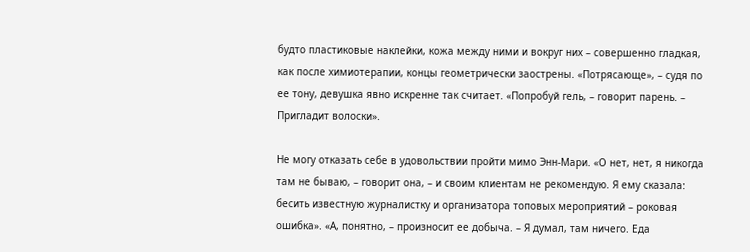будто пластиковые наклейки, кожа между ними и вокруг них – совершенно гладкая, как после химиотерапии, концы геометрически заострены. «Потрясающе», – судя по ее тону, девушка явно искренне так считает. «Попробуй гель, – говорит парень. – Пригладит волоски».

Не могу отказать себе в удовольствии пройти мимо Энн-Мари. «О нет, нет, я никогда там не бываю, – говорит она, – и своим клиентам не рекомендую. Я ему сказала: бесить известную журналистку и организатора топовых мероприятий – роковая ошибка». «А, понятно, – произносит ее добыча. – Я думал, там ничего. Еда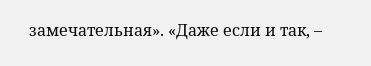замечательная». «Даже если и так, –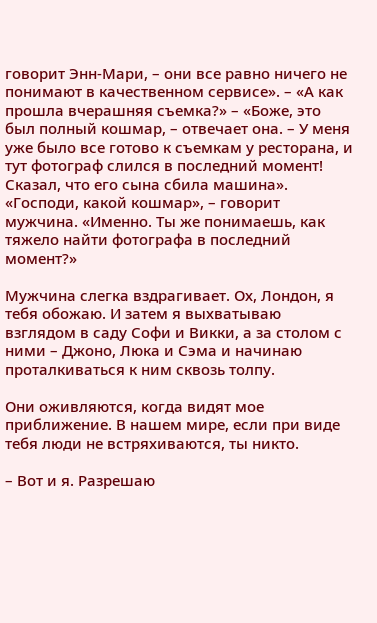говорит Энн-Мари, – они все равно ничего не понимают в качественном сервисе». – «А как прошла вчерашняя съемка?» – «Боже, это был полный кошмар, – отвечает она. – У меня уже было все готово к съемкам у ресторана, и тут фотограф слился в последний момент! Сказал, что его сына сбила машина». «Господи, какой кошмар», – говорит мужчина. «Именно. Ты же понимаешь, как тяжело найти фотографа в последний момент?»

Мужчина слегка вздрагивает. Ох, Лондон, я тебя обожаю. И затем я выхватываю взглядом в саду Софи и Викки, а за столом с ними – Джоно, Люка и Сэма и начинаю проталкиваться к ним сквозь толпу.

Они оживляются, когда видят мое приближение. В нашем мире, если при виде тебя люди не встряхиваются, ты никто.

– Вот и я. Разрешаю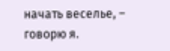начать веселье, – говорю я.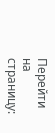Перейти на страницу: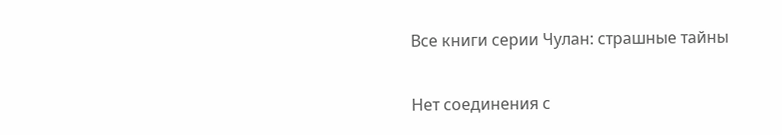Все книги серии Чулан: страшные тайны

Нет соединения с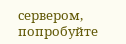сервером, попробуйте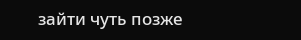зайти чуть позже